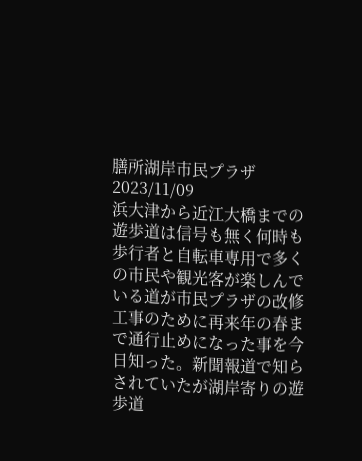膳所湖岸市民プラザ
2023/11/09
浜大津から近江大橋までの遊歩道は信号も無く何時も歩行者と自転車専用で多くの市民や観光客が楽しんでいる道が市民プラザの改修工事のために再来年の春まで通行止めになった事を今日知った。新聞報道で知らされていたが湖岸寄りの遊歩道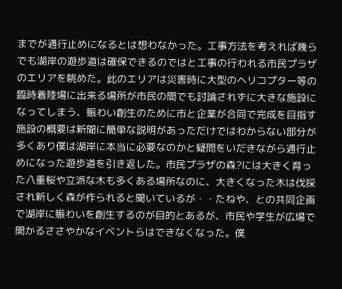までが通行止めになるとは想わなかった。工事方法を考えれば幾らでも湖岸の遊歩道は確保できるのではと工事の行われる市民プラザのエリアを眺めた。此のエリアは災害時に大型のヘリコプター等の臨時着陸場に出来る場所が市民の間でも討論されずに大きな施設になってしまう、賑わい創生のために市と企業が合同で完成を目指す施設の概要は新聞に簡単な説明があっただけではわからない部分が多くあり僕は湖岸に本当に必要なのかと疑問をいだきながら通行止めになった遊歩道を引き返した。市民プラザの森?には大きく育った八重桜や立派な木も多くある場所なのに、大きくなった木は伐採され新しく森が作られると聞いているが・・たねや、との共同企画で湖岸に賑わいを創生するのが目的とあるが、市民や学生が広場で開かるささやかなイベントらはできなくなった。僕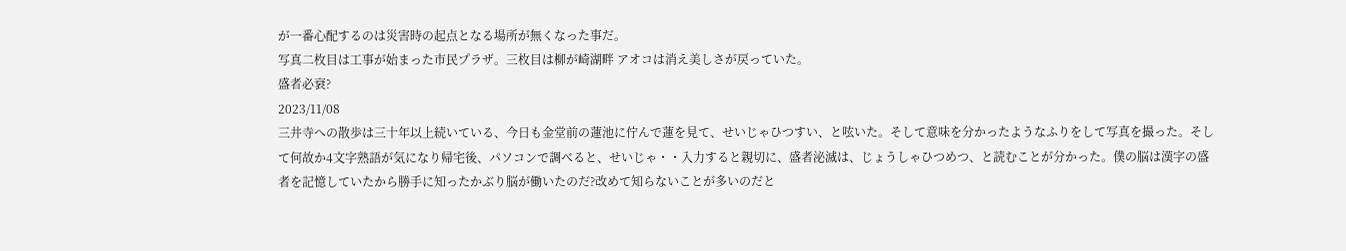が一番心配するのは災害時の起点となる場所が無くなった事だ。
写真二枚目は工事が始まった市民プラザ。三枚目は柳が崎湖畔 アオコは消え美しさが戻っていた。
盛者必衰?
2023/11/08
三井寺への散歩は三十年以上続いている、今日も金堂前の蓮池に佇んで蓮を見て、せいじゃひつすい、と呟いた。そして意味を分かったようなふりをして写真を撮った。そして何故か4文字熟語が気になり帰宅後、パソコンで調べると、せいじゃ・・入力すると親切に、盛者泌滅は、じょうしゃひつめつ、と読むことが分かった。僕の脳は漢字の盛者を記憶していたから勝手に知ったかぶり脳が働いたのだ?改めて知らないことが多いのだと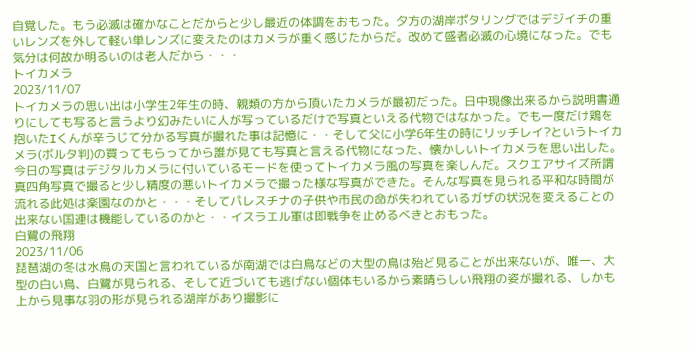自覚した。もう必滅は確かなことだからと少し最近の体調をおもった。夕方の湖岸ポタリングではデジイチの重いレンズを外して軽い単レンズに変えたのはカメラが重く感じたからだ。改めて盛者必滅の心境になった。でも気分は何故か明るいのは老人だから・・・
トイカメラ
2023/11/07
トイカメラの思い出は小学生2年生の時、親類の方から頂いたカメラが最初だった。日中現像出来るから説明書通りにしても写ると言うより幻みたいに人が写っているだけで写真といえる代物ではなかった。でも一度だけ鶏を抱いたIくんが辛うじて分かる写真が撮れた事は記憶に・・そして父に小学6年生の時にリッチレイ?というトイカメラ(ボルタ判)の買ってもらってから誰が見ても写真と言える代物になった、懐かしいトイカメラを思い出した。今日の写真はデジタルカメラに付いているモードを使ってトイカメラ風の写真を楽しんだ。スクエアサイズ所謂真四角写真で撮ると少し精度の悪いトイカメラで撮った様な写真ができた。そんな写真を見られる平和な時間が流れる此処は楽園なのかと・・・そしてパレスチナの子供や市民の命が失われているガザの状況を変えることの出来ない国連は機能しているのかと・・イスラエル軍は即戦争を止めるべきとおもった。
白鷺の飛翔
2023/11/06
琵琶湖の冬は水鳥の天国と言われているが南湖では白鳥などの大型の鳥は殆ど見ることが出来ないが、唯一、大型の白い鳥、白鷺が見られる、そして近づいても逃げない個体もいるから素晴らしい飛翔の姿が撮れる、しかも上から見事な羽の形が見られる湖岸があり撮影に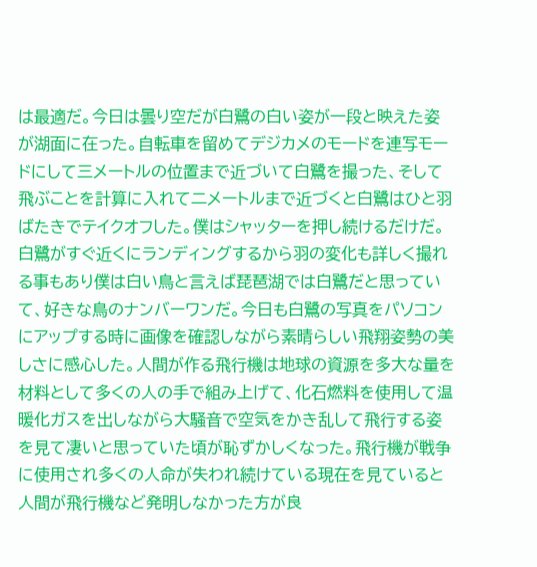は最適だ。今日は曇り空だが白鷺の白い姿が一段と映えた姿が湖面に在った。自転車を留めてデジカメのモードを連写モードにして三メートルの位置まで近づいて白鷺を撮った、そして飛ぶことを計算に入れて二メートルまで近づくと白鷺はひと羽ばたきでテイクオフした。僕はシャッターを押し続けるだけだ。白鷺がすぐ近くにランディングするから羽の変化も詳しく撮れる事もあり僕は白い鳥と言えば琵琶湖では白鷺だと思っていて、好きな鳥のナンバーワンだ。今日も白鷺の写真をパソコンにアップする時に画像を確認しながら素晴らしい飛翔姿勢の美しさに感心した。人間が作る飛行機は地球の資源を多大な量を材料として多くの人の手で組み上げて、化石燃料を使用して温暖化ガスを出しながら大騒音で空気をかき乱して飛行する姿を見て凄いと思っていた頃が恥ずかしくなった。飛行機が戦争に使用され多くの人命が失われ続けている現在を見ていると人間が飛行機など発明しなかった方が良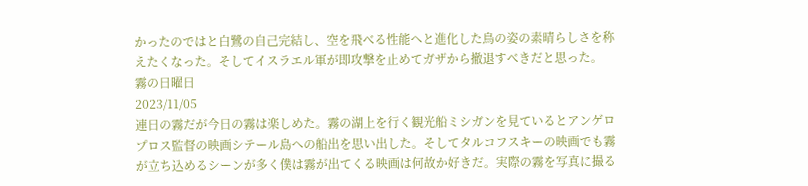かったのではと白鷺の自己完結し、空を飛べる性能へと進化した鳥の姿の素晴らしさを称えたくなった。そしてイスラエル軍が即攻撃を止めてガザから撤退すべきだと思った。
霧の日曜日
2023/11/05
連日の霧だが今日の霧は楽しめた。霧の湖上を行く観光船ミシガンを見ているとアンゲロプロス監督の映画シテール島への船出を思い出した。そしてタルコフスキーの映画でも霧が立ち込めるシーンが多く僕は霧が出てくる映画は何故か好きだ。実際の霧を写真に撮る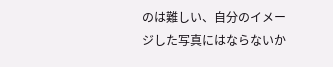のは難しい、自分のイメージした写真にはならないか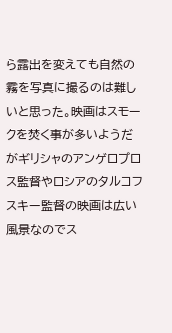ら露出を変えても自然の霧を写真に撮るのは難しいと思った。映画はスモークを焚く事が多いようだがギリシャのアンゲロプロス監督やロシアのタルコフスキー監督の映画は広い風景なのでス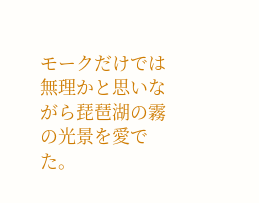モークだけでは無理かと思いながら琵琶湖の霧の光景を愛でた。